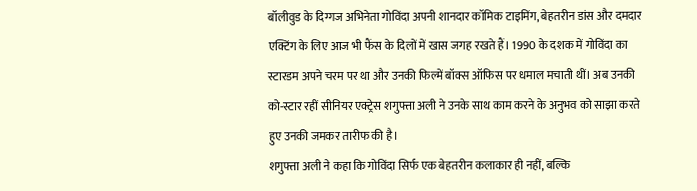बॉलीवुड के दिग्गज अभिनेता गोविंदा अपनी शानदार कॉमिक टाइमिंग, बेहतरीन डांस और दमदार एक्टिंग के लिए आज भी फैंस के दिलों में खास जगह रखते हैं। 1990 के दशक में गोविंदा का स्टारडम अपने चरम पर था और उनकी फिल्में बॉक्स ऑफिस पर धमाल मचाती थीं। अब उनकी को-स्टार रहीं सीनियर एक्ट्रेस शगुफ्ता अली ने उनके साथ काम करने के अनुभव को साझा करते हुए उनकी जमकर तारीफ की है।
शगुफ्ता अली ने कहा कि गोविंदा सिर्फ एक बेहतरीन कलाकार ही नहीं, बल्कि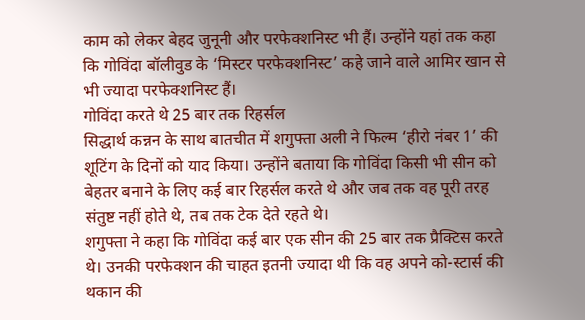काम को लेकर बेहद जुनूनी और परफेक्शनिस्ट भी हैं। उन्होंने यहां तक कहा कि गोविंदा बॉलीवुड के ‘मिस्टर परफेक्शनिस्ट’ कहे जाने वाले आमिर खान से भी ज्यादा परफेक्शनिस्ट हैं।
गोविंदा करते थे 25 बार तक रिहर्सल
सिद्धार्थ कन्नन के साथ बातचीत में शगुफ्ता अली ने फिल्म ‘हीरो नंबर 1’ की शूटिंग के दिनों को याद किया। उन्होंने बताया कि गोविंदा किसी भी सीन को बेहतर बनाने के लिए कई बार रिहर्सल करते थे और जब तक वह पूरी तरह संतुष्ट नहीं होते थे, तब तक टेक देते रहते थे।
शगुफ्ता ने कहा कि गोविंदा कई बार एक सीन की 25 बार तक प्रैक्टिस करते थे। उनकी परफेक्शन की चाहत इतनी ज्यादा थी कि वह अपने को-स्टार्स की थकान की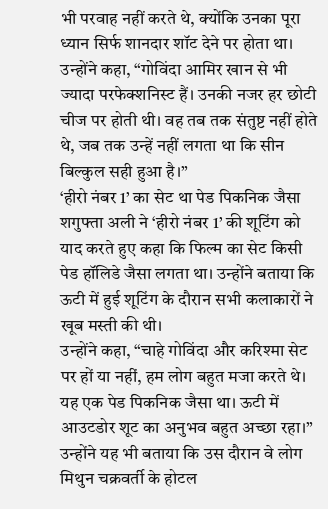भी परवाह नहीं करते थे, क्योंकि उनका पूरा ध्यान सिर्फ शानदार शॉट देने पर होता था।
उन्होंने कहा, “गोविंदा आमिर खान से भी ज्यादा परफेक्शनिस्ट हैं। उनकी नजर हर छोटी चीज पर होती थी। वह तब तक संतुष्ट नहीं होते थे, जब तक उन्हें नहीं लगता था कि सीन बिल्कुल सही हुआ है।”
‘हीरो नंबर 1’ का सेट था पेड पिकनिक जैसा
शगुफ्ता अली ने ‘हीरो नंबर 1’ की शूटिंग को याद करते हुए कहा कि फिल्म का सेट किसी पेड हॉलिडे जैसा लगता था। उन्होंने बताया कि ऊटी में हुई शूटिंग के दौरान सभी कलाकारों ने खूब मस्ती की थी।
उन्होंने कहा, “चाहे गोविंदा और करिश्मा सेट पर हों या नहीं, हम लोग बहुत मजा करते थे। यह एक पेड पिकनिक जैसा था। ऊटी में आउटडोर शूट का अनुभव बहुत अच्छा रहा।”
उन्होंने यह भी बताया कि उस दौरान वे लोग मिथुन चक्रवर्ती के होटल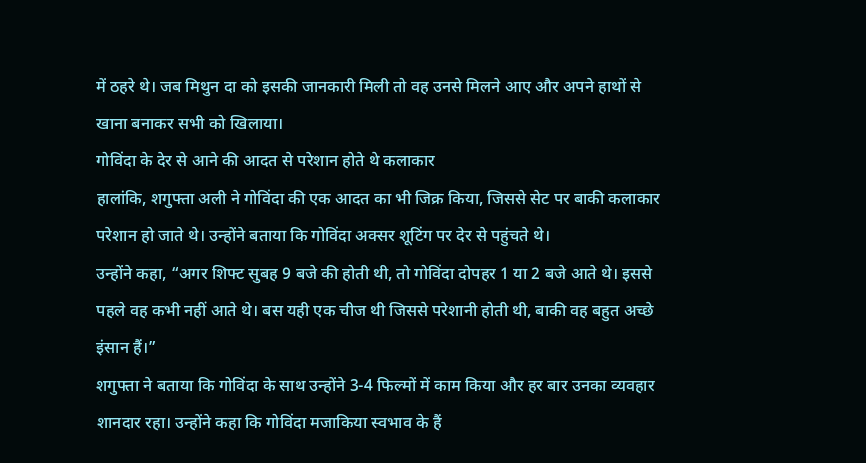में ठहरे थे। जब मिथुन दा को इसकी जानकारी मिली तो वह उनसे मिलने आए और अपने हाथों से खाना बनाकर सभी को खिलाया।
गोविंदा के देर से आने की आदत से परेशान होते थे कलाकार
हालांकि, शगुफ्ता अली ने गोविंदा की एक आदत का भी जिक्र किया, जिससे सेट पर बाकी कलाकार परेशान हो जाते थे। उन्होंने बताया कि गोविंदा अक्सर शूटिंग पर देर से पहुंचते थे।
उन्होंने कहा, “अगर शिफ्ट सुबह 9 बजे की होती थी, तो गोविंदा दोपहर 1 या 2 बजे आते थे। इससे पहले वह कभी नहीं आते थे। बस यही एक चीज थी जिससे परेशानी होती थी, बाकी वह बहुत अच्छे इंसान हैं।”
शगुफ्ता ने बताया कि गोविंदा के साथ उन्होंने 3-4 फिल्मों में काम किया और हर बार उनका व्यवहार शानदार रहा। उन्होंने कहा कि गोविंदा मजाकिया स्वभाव के हैं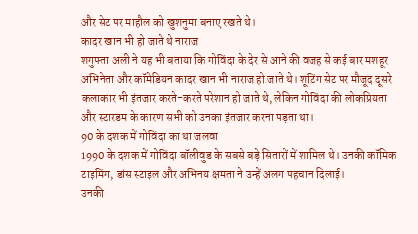और सेट पर माहौल को खुशनुमा बनाए रखते थे।
कादर खान भी हो जाते थे नाराज
शगुफ्ता अली ने यह भी बताया कि गोविंदा के देर से आने की वजह से कई बार मशहूर अभिनेता और कॉमेडियन कादर खान भी नाराज हो जाते थे। शूटिंग सेट पर मौजूद दूसरे कलाकार भी इंतजार करते-करते परेशान हो जाते थे, लेकिन गोविंदा की लोकप्रियता और स्टारडम के कारण सभी को उनका इंतजार करना पड़ता था।
90 के दशक में गोविंदा का था जलवा
1990 के दशक में गोविंदा बॉलीवुड के सबसे बड़े सितारों में शामिल थे। उनकी कॉमिक टाइमिंग, डांस स्टाइल और अभिनय क्षमता ने उन्हें अलग पहचान दिलाई।
उनकी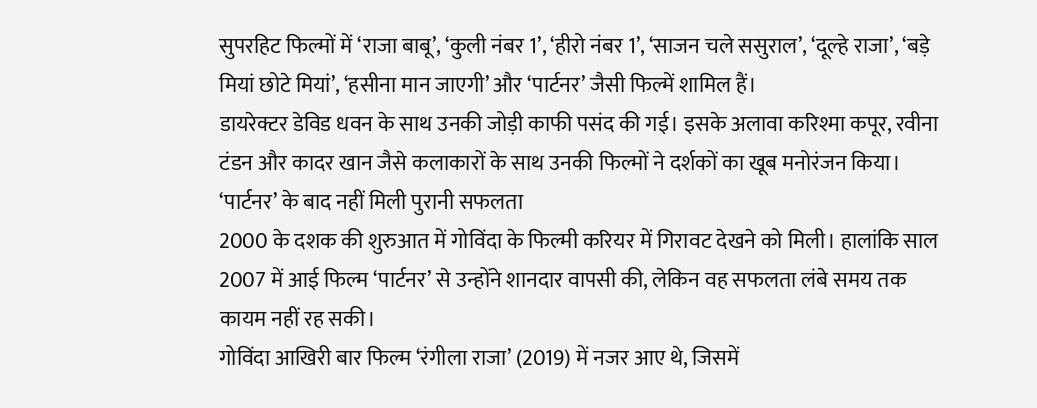सुपरहिट फिल्मों में ‘राजा बाबू’, ‘कुली नंबर 1’, ‘हीरो नंबर 1’, ‘साजन चले ससुराल’, ‘दूल्हे राजा’, ‘बड़े मियां छोटे मियां’, ‘हसीना मान जाएगी’ और ‘पार्टनर’ जैसी फिल्में शामिल हैं।
डायरेक्टर डेविड धवन के साथ उनकी जोड़ी काफी पसंद की गई। इसके अलावा करिश्मा कपूर, रवीना टंडन और कादर खान जैसे कलाकारों के साथ उनकी फिल्मों ने दर्शकों का खूब मनोरंजन किया।
‘पार्टनर’ के बाद नहीं मिली पुरानी सफलता
2000 के दशक की शुरुआत में गोविंदा के फिल्मी करियर में गिरावट देखने को मिली। हालांकि साल 2007 में आई फिल्म ‘पार्टनर’ से उन्होंने शानदार वापसी की, लेकिन वह सफलता लंबे समय तक कायम नहीं रह सकी।
गोविंदा आखिरी बार फिल्म ‘रंगीला राजा’ (2019) में नजर आए थे, जिसमें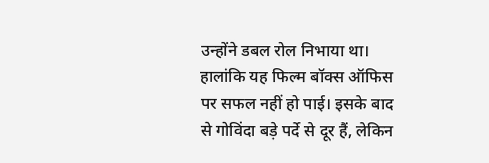उन्होंने डबल रोल निभाया था। हालांकि यह फिल्म बॉक्स ऑफिस पर सफल नहीं हो पाई। इसके बाद से गोविंदा बड़े पर्दे से दूर हैं, लेकिन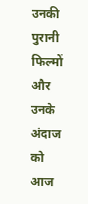उनकी पुरानी फिल्मों और उनके अंदाज को आज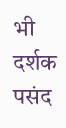भी दर्शक पसंद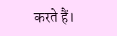करते हैं।